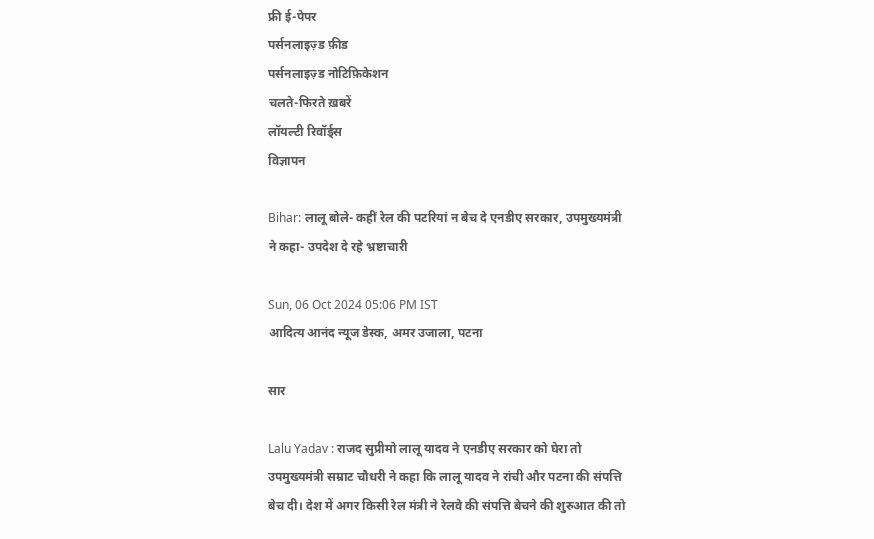फ्री ई-पेपर
पर्सनलाइज़्ड फ़ीड
पर्सनलाइज़्ड नोटिफ़िकेशन
चलते-फिरते ख़बरें
लॉयल्टी रिवॉर्ड्स
विज्ञापन

Bihar: लालू बोले- कहीं रेल की पटरियां न बेच दे एनडीए सरकार, उपमुख्यमंत्री ने कहा- उपदेश दे रहे भ्रष्टाचारी

Sun, 06 Oct 2024 05:06 PM IST
आदित्य आनंद न्यूज डेस्क, अमर उजाला, पटना

सार

Lalu Yadav : राजद सुप्रीमो लालू यादव ने एनडीए सरकार को घेरा तो उपमुख्यमंत्री सम्राट चौधरी ने कहा कि लालू यादव ने रांची और पटना की संपत्ति बेच दी। देश में अगर किसी रेल मंत्री ने रेलवे की संपत्ति बेचने की शुरुआत की तो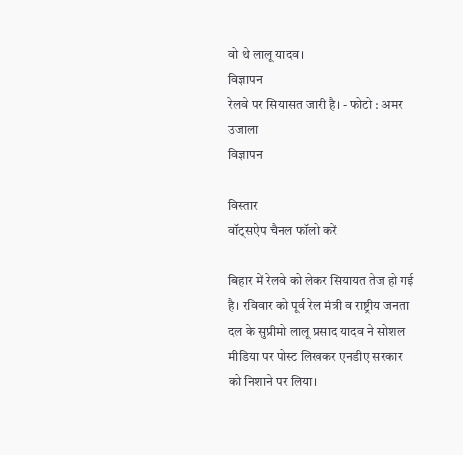वो थे लालू यादव।
विज्ञापन
रेलवे पर सियासत जारी है। - फोटो : अमर उजाला
विज्ञापन

विस्तार
वॉट्सऐप चैनल फॉलो करें

बिहार में रेलवे को लेकर सियायत तेज हो गई है। रविवार को पूर्व रेल मंत्री व राष्ट्रीय जनता दल के सुप्रीमो लालू प्रसाद यादव ने सोशल मीडिया पर पोस्ट लिखकर एनडीए सरकार को निशाने पर लिया।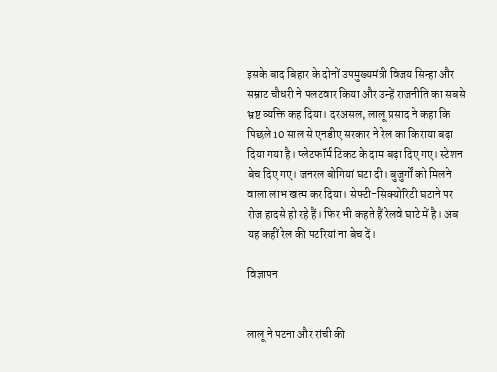इसके बाद बिहार के दोनों उपमुख्यमंत्री विजय सिन्हा और सम्राट चौधरी ने पलटवार किया और उन्हें राजनीति का सबसे भ्रष्ट व्यक्ति कह दिया। दरअसल, लालू प्रसाद ने कहा कि पिछले 10 साल से एनडीए सरकार ने रेल का किराया बढ़ा दिया गया है। प्लेटफॉर्म टिकट के दाम बढ़ा दिए गए। स्टेशन बेच दिए गए। जनरल बोगियां घटा दी। बुजुर्गों को मिलने वाला लाभ खत्म कर दिया। सेफ्टी-सिक्योरिटी घटाने पर रोज हादसे हो रहे हैं। फिर भी कहते हैं रेलवे घाटे में है। अब यह कहीं रेल की पटरियां ना बेच दें।

विज्ञापन


लालू ने पटना और रांची की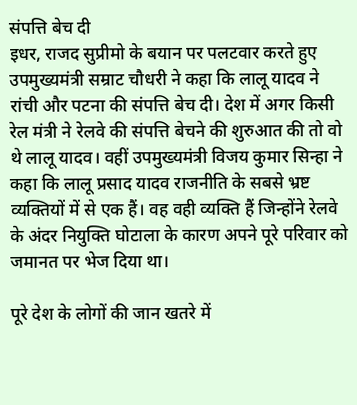संपत्ति बेच दी
इधर, राजद सुप्रीमो के बयान पर पलटवार करते हुए उपमुख्यमंत्री सम्राट चौधरी ने कहा कि लालू यादव ने रांची और पटना की संपत्ति बेच दी। देश में अगर किसी रेल मंत्री ने रेलवे की संपत्ति बेचने की शुरुआत की तो वो थे लालू यादव। वहीं उपमुख्यमंत्री विजय कुमार सिन्हा ने कहा कि लालू प्रसाद यादव राजनीति के सबसे भ्रष्ट व्यक्तियों में से एक हैं। वह वही व्यक्ति हैं जिन्होंने रेलवे के अंदर नियुक्ति घोटाला के कारण अपने पूरे परिवार को जमानत पर भेज दिया था।

पूरे देश के लोगों की जान खतरे में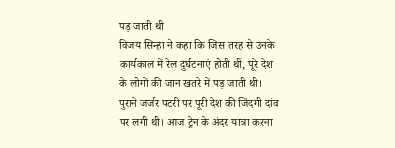पड़ जाती थी
विजय सिन्हा ने कहा कि जिस तरह से उनके कार्यकाल में रेल दुर्घटनाएं होती थीं, पूरे देश के लोगों की जान खतरे में पड़ जाती थी। पुराने जर्जर पटरी पर पूरी देश की जिंदगी दांव पर लगी थी। आज ट्रेन के अंदर यात्रा करना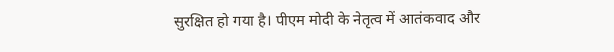सुरक्षित हो गया है। पीएम मोदी के नेतृत्व में आतंकवाद और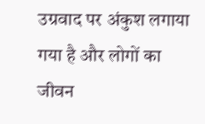उग्रवाद पर अंकुश लगाया गया है और लोगों का जीवन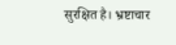सुरक्षित है। भ्रष्टाचार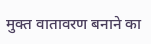मुक्त वातावरण बनाने का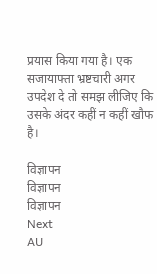प्रयास किया गया है। एक सजायाफ्ता भ्रष्टचारी अगर उपदेश दे तो समझ लीजिए कि उसके अंदर कहीं न कहीं खौफ है।

विज्ञापन
विज्ञापन
विज्ञापन
Next
AU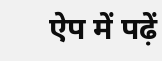ऐप में पढ़ें